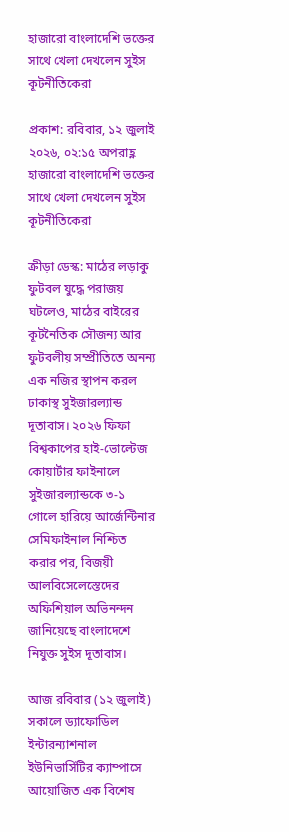হাজারো বাংলাদেশি ভক্তের সাথে খেলা দেখলেন সুইস কূটনীতিকেরা

প্রকাশ: রবিবার, ১২ জুলাই ২০২৬, ০২:১৫ অপরাহ্ণ
হাজারো বাংলাদেশি ভক্তের সাথে খেলা দেখলেন সুইস কূটনীতিকেরা

ক্রীড়া ডেস্ক: মাঠের লড়াকু ফুটবল যুদ্ধে পরাজয় ঘটলেও, মাঠের বাইরের কূটনৈতিক সৌজন্য আর ফুটবলীয় সম্প্রীতিতে অনন্য এক নজির স্থাপন করল ঢাকাস্থ সুইজারল্যান্ড দূতাবাস। ২০২৬ ফিফা বিশ্বকাপের হাই-ভোল্টেজ কোয়ার্টার ফাইনালে সুইজারল্যান্ডকে ৩-১ গোলে হারিয়ে আর্জেন্টিনার সেমিফাইনাল নিশ্চিত করার পর, বিজয়ী আলবিসেলেস্তেদের অফিশিয়াল অভিনন্দন জানিয়েছে বাংলাদেশে নিযুক্ত সুইস দূতাবাস।

আজ রবিবার (১২ জুলাই) সকালে ড্যাফোডিল ইন্টারন্যাশনাল ইউনিভার্সিটির ক্যাম্পাসে আয়োজিত এক বিশেষ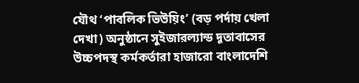যৌথ ‘পাবলিক ভিউয়িং’ (বড় পর্দায় খেলা দেখা) অনুষ্ঠানে সুইজারল্যান্ড দূতাবাসের উচ্চপদস্থ কর্মকর্তারা হাজারো বাংলাদেশি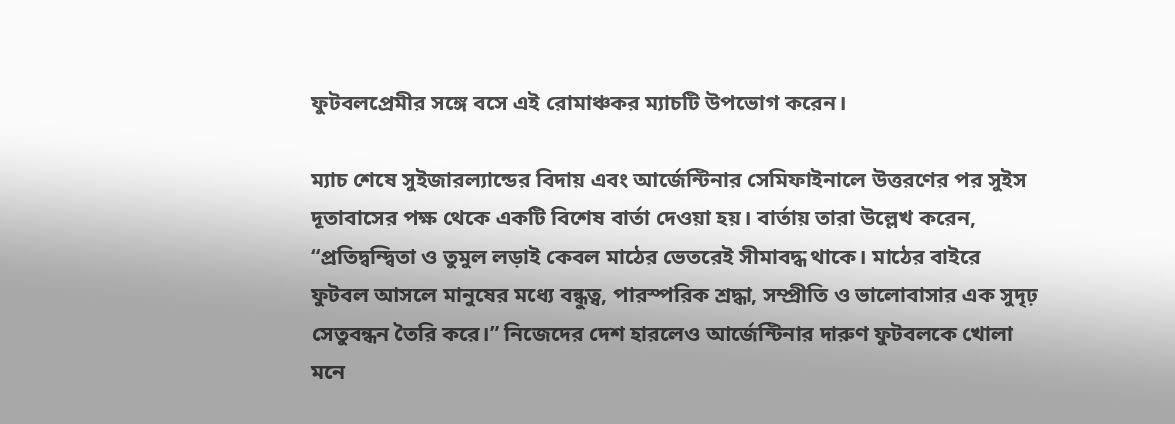ফুটবলপ্রেমীর সঙ্গে বসে এই রোমাঞ্চকর ম্যাচটি উপভোগ করেন।

ম্যাচ শেষে সুইজারল্যান্ডের বিদায় এবং আর্জেন্টিনার সেমিফাইনালে উত্তরণের পর সুইস দূতাবাসের পক্ষ থেকে একটি বিশেষ বার্তা দেওয়া হয়। বার্তায় তারা উল্লেখ করেন, “প্রতিদ্বন্দ্বিতা ও তুমুল লড়াই কেবল মাঠের ভেতরেই সীমাবদ্ধ থাকে। মাঠের বাইরে ফুটবল আসলে মানুষের মধ্যে বন্ধুত্ব, পারস্পরিক শ্রদ্ধা, সম্প্রীতি ও ভালোবাসার এক সুদৃঢ় সেতুবন্ধন তৈরি করে।” নিজেদের দেশ হারলেও আর্জেন্টিনার দারুণ ফুটবলকে খোলা মনে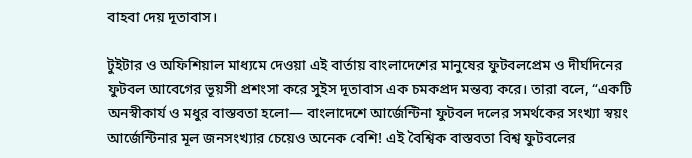বাহবা দেয় দূতাবাস।

টুইটার ও অফিশিয়াল মাধ্যমে দেওয়া এই বার্তায় বাংলাদেশের মানুষের ফুটবলপ্রেম ও দীর্ঘদিনের ফুটবল আবেগের ভূয়সী প্রশংসা করে সুইস দূতাবাস এক চমকপ্রদ মন্তব্য করে। তারা বলে, “একটি অনস্বীকার্য ও মধুর বাস্তবতা হলো— বাংলাদেশে আর্জেন্টিনা ফুটবল দলের সমর্থকের সংখ্যা স্বয়ং আর্জেন্টিনার মূল জনসংখ্যার চেয়েও অনেক বেশি! এই বৈশ্বিক বাস্তবতা বিশ্ব ফুটবলের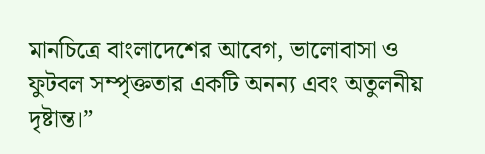মানচিত্রে বাংলাদেশের আবেগ, ভালোবাসা ও ফুটবল সম্পৃক্ততার একটি অনন্য এবং অতুলনীয় দৃষ্টান্ত।”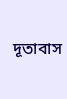দূতাবাস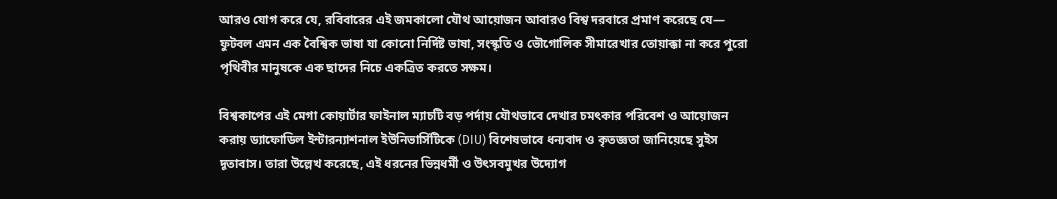আরও যোগ করে যে, রবিবারের এই জমকালো যৌথ আয়োজন আবারও বিশ্ব দরবারে প্রমাণ করেছে যে— ফুটবল এমন এক বৈশ্বিক ভাষা যা কোনো নির্দিষ্ট ভাষা, সংস্কৃতি ও ভৌগোলিক সীমারেখার তোয়াক্কা না করে পুরো পৃথিবীর মানুষকে এক ছাদের নিচে একত্রিত করতে সক্ষম।

বিশ্বকাপের এই মেগা কোয়ার্টার ফাইনাল ম্যাচটি বড় পর্দায় যৌথভাবে দেখার চমৎকার পরিবেশ ও আয়োজন করায় ড্যাফোডিল ইন্টারন্যাশনাল ইউনিভার্সিটিকে (DIU) বিশেষভাবে ধন্যবাদ ও কৃতজ্ঞতা জানিয়েছে সুইস দূতাবাস। তারা উল্লেখ করেছে, এই ধরনের ভিন্নধর্মী ও উৎসবমুখর উদ্যোগ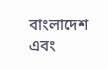বাংলাদেশ এবং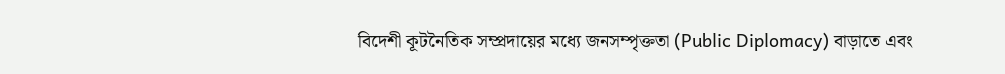বিদেশী কূটনৈতিক সম্প্রদায়ের মধ্যে জনসম্পৃক্ততা (Public Diplomacy) বাড়াতে এবং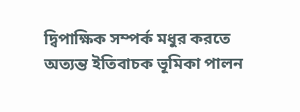দ্বিপাক্ষিক সম্পর্ক মধুর করতে অত্যন্ত ইতিবাচক ভূমিকা পালন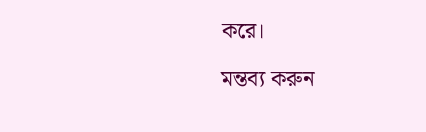করে।

মন্তব্য করুন